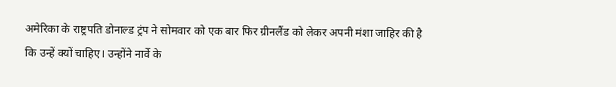अमेरिका के राष्ट्रपति डोनाल्ड ट्रंप ने सोमवार को एक बार फिर ग्रीनलैंड को लेकर अपनी मंशा जाहिर की है कि उन्हें क्यों चाहिए। उन्होंने नार्वे के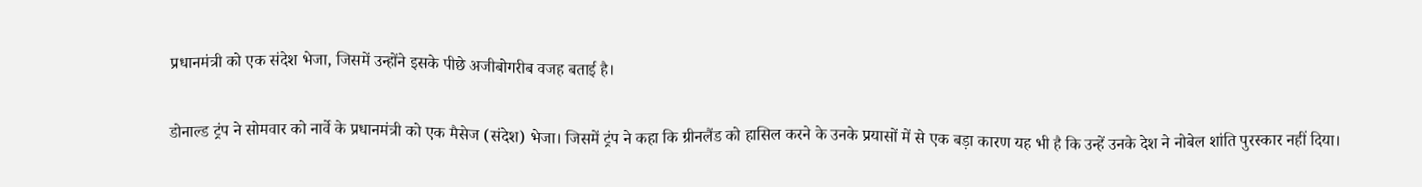प्रधानमंत्री को एक संदेश भेजा, जिसमें उन्होंने इसके पीछे अजीबोगरीब वजह बताई है।

डोनाल्ड ट्रंप ने सोमवार को नार्वे के प्रधानमंत्री को एक मैसेज (संदेश) भेजा। जिसमें ट्रंप ने कहा कि ग्रीनलैंड को हासिल करने के उनके प्रयासों में से एक बड़ा कारण यह भी है कि उन्हें उनके देश ने नोबेल शांति पुरस्कार नहीं दिया।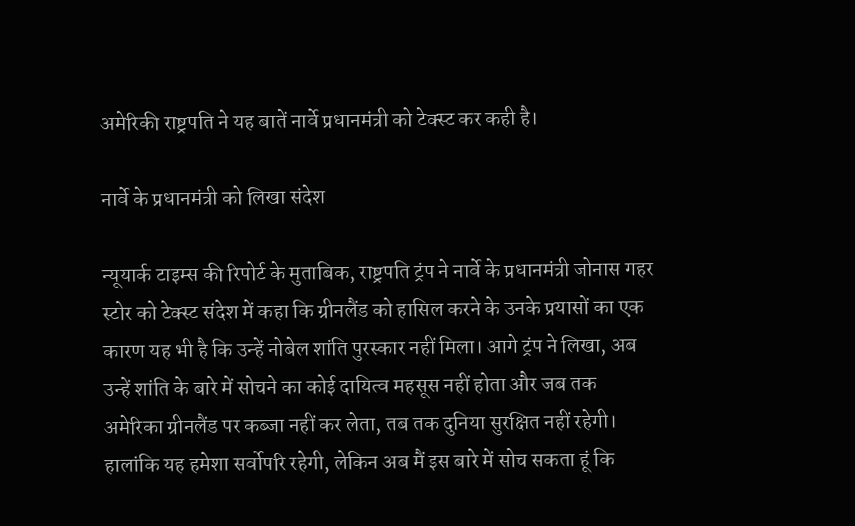अमेरिकी राष्ट्रपति ने यह बातें नार्वे प्रधानमंत्री को टेक्स्ट कर कही है।

नार्वे के प्रधानमंत्री को लिखा संदेश

न्यूयार्क टाइम्स की रिपोर्ट के मुताबिक, राष्ट्रपति ट्रंप ने नार्वे के प्रधानमंत्री जोनास गहर स्टोर को टेक्स्ट संदेश में कहा कि ग्रीनलैंड को हासिल करने के उनके प्रयासों का एक कारण यह भी है कि उन्हें नोबेल शांति पुरस्कार नहीं मिला। आगे ट्रंप ने लिखा, अब उन्हें शांति के बारे में सोचने का कोई दायित्व महसूस नहीं होता और जब तक अमेरिका ग्रीनलैंड पर कब्जा नहीं कर लेता, तब तक दुनिया सुरक्षित नहीं रहेगी। हालांकि यह हमेशा सर्वोपरि रहेगी, लेकिन अब मैं इस बारे में सोच सकता हूं कि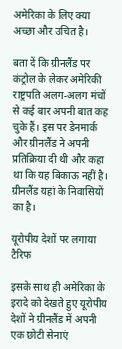अमेरिका के लिए क्या अच्छा और उचित है।

बता दें कि ग्रीनलैंड पर कंट्रोल के लेकर अमेरिकी राष्ट्रपति अलग-अलग मंचों से कई बार अपनी बात कह चुके हैं। इस पर डेनमार्क और ग्रीनलैंड ने अपनी प्रतिक्रिया दी थी और कहा था कि यह बिकाऊ नहीं है। ग्रीनलैंड यहां के निवासियों का है।

यूरोपीय देशों पर लगाया टैरिफ

इसके साथ ही अमेरिका के इरादे को देखते हुए यूरोपीय देशों ने ग्रीनलैंड में अपनी एक छोटी सेनाएं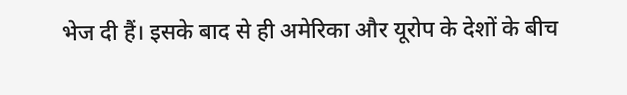भेज दी हैं। इसके बाद से ही अमेरिका और यूरोप के देशों के बीच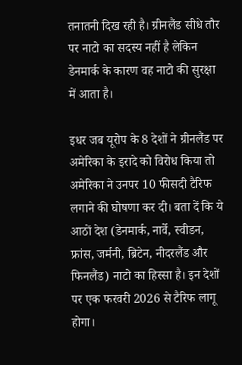तनातनी दिख रही है। ग्रीनलैंड सीधे तौर पर नाटो का सदस्य नहीं है लेकिन डेनमार्क के कारण वह नाटो की सुरक्षा में आता है।

इधर जब यूरोप के 8 देशों ने ग्रीनलैंड पर अमेरिका के इरादे को विरोध किया तो अमेरिका ने उनपर 10 फीसदी टैरिफ लगाने की घोषणा कर दी। बता दें कि ये आठों देश (डेनमार्क, नार्वे, स्वीडन, फ्रांस, जर्मनी, ब्रिटेन, नीदरलैंड और फिनलैंड) नाटो का हिस्सा है। इन देशों पर एक फरवरी 2026 से टैरिफ लागू होगा।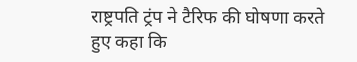राष्ट्रपति ट्रंप ने टैरिफ की घोषणा करते हुए कहा कि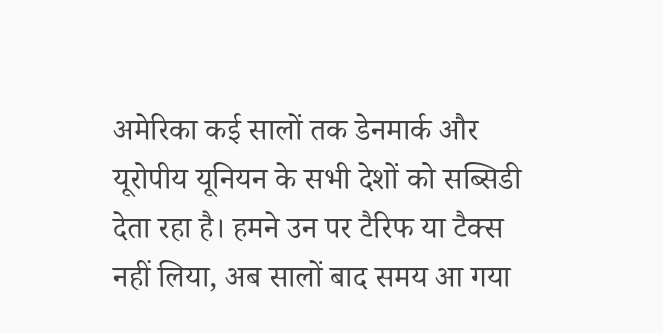अमेरिका कई सालों तक डेनमार्क और यूरोपीय यूनियन के सभी देशों को सब्सिडी देता रहा है। हमने उन पर टैरिफ या टैक्स नहीं लिया, अब सालों बाद समय आ गया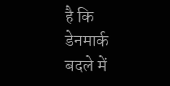है कि डेनमार्क बदले में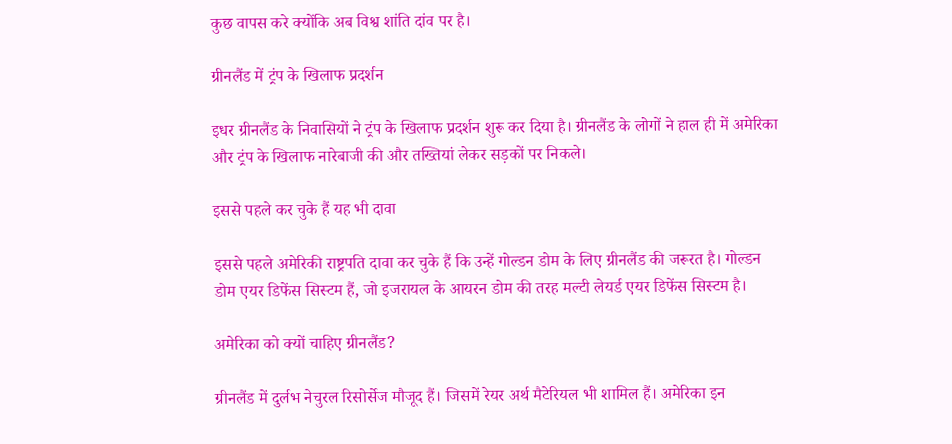कुछ वापस करे क्योंकि अब विश्व शांति दांव पर है।

ग्रीनलैंड में ट्रंप के खिलाफ प्रदर्शन

इधर ग्रीनलैंड के निवासियों ने ट्रंप के खिलाफ प्रदर्शन शुरू कर दिया है। ग्रीनलैंड के लोगों ने हाल ही में अमेरिका और ट्रंप के खिलाफ नारेबाजी की और तख्तियां लेकर सड़कों पर निकले।

इससे पहले कर चुके हैं यह भी दावा

इससे पहले अमेरिकी राष्ट्रपति दावा कर चुके हैं कि उन्हें गोल्डन डोम के लिए ग्रीनलैंड की जरूरत है। गोल्डन डोम एयर डिफेंस सिस्टम हैं, जो इजरायल के आयरन डोम की तरह मल्टी लेयर्ड एयर डिफेंस सिस्टम है।

अमेरिका को क्यों चाहिए ग्रीनलैंड?

ग्रीनलैंड में दुर्लभ नेचुरल रिसोर्सेज मौजूद हैं। जिसमें रेयर अर्थ मैटेरियल भी शामिल हैं। अमेरिका इन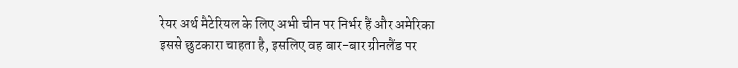रेयर अर्थ मैटेरियल के लिए अभी चीन पर निर्भर हैं और अमेरिका इससे छुटकारा चाहता है, इसलिए वह बार-बार ग्रीनलैंड पर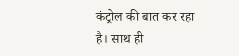कंट्रोल की बात कर रहा है। साथ ही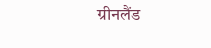ग्रीनलैंड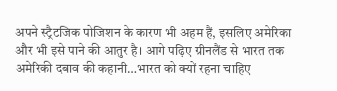अपने स्ट्रैटजिक पोजिशन के कारण भी अहम हैं, इसलिए अमेरिका और भी इसे पाने की आतुर है। आगे पढ़िए ग्रीनलैंड से भारत तक अमेरिकी दबाव की कहानी…भारत को क्यों रहना चाहिए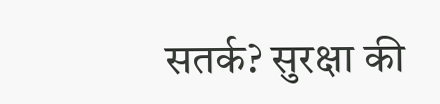सतर्क? सुरक्षा की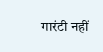गारंटी नहीं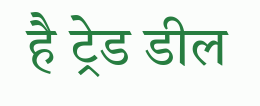है ट्रेड डील